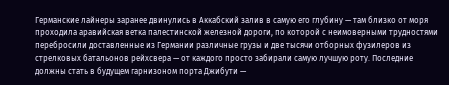Германские лайнеры заранее двинулись в Аккабский залив в самую его глубину — там близко от моря проходила аравийская ветка палестинской железной дороги, по которой с неимоверными трудностями перебросили доставленные из Германии различные грузы и две тысячи отборных фузилеров из стрелковых батальонов рейхсвера — от каждого просто забирали самую лучшую роту. Последние должны стать в будущем гарнизоном порта Джибути —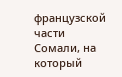французской части Сомали, на который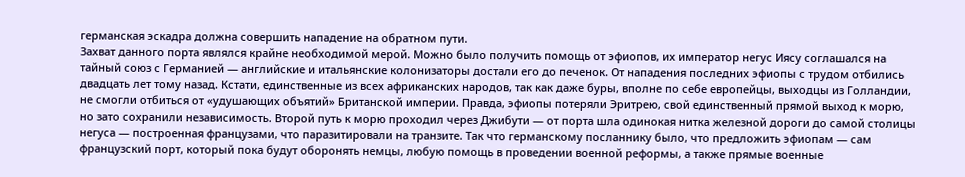германская эскадра должна совершить нападение на обратном пути.
Захват данного порта являлся крайне необходимой мерой. Можно было получить помощь от эфиопов, их император негус Иясу соглашался на тайный союз с Германией — английские и итальянские колонизаторы достали его до печенок. От нападения последних эфиопы с трудом отбились двадцать лет тому назад. Кстати, единственные из всех африканских народов, так как даже буры, вполне по себе европейцы, выходцы из Голландии, не смогли отбиться от «удушающих объятий» Британской империи. Правда, эфиопы потеряли Эритрею, свой единственный прямой выход к морю, но зато сохранили независимость. Второй путь к морю проходил через Джибути — от порта шла одинокая нитка железной дороги до самой столицы негуса — построенная французами, что паразитировали на транзите. Так что германскому посланнику было, что предложить эфиопам — сам французский порт, который пока будут оборонять немцы, любую помощь в проведении военной реформы, а также прямые военные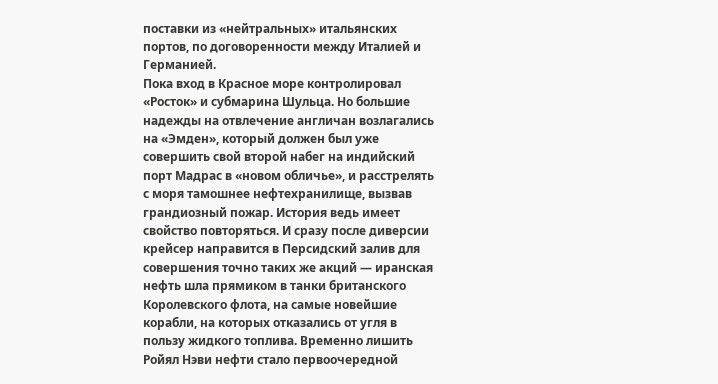поставки из «нейтральных» итальянских портов, по договоренности между Италией и Германией.
Пока вход в Красное море контролировал «Росток» и субмарина Шульца. Но большие надежды на отвлечение англичан возлагались на «Эмден», который должен был уже совершить свой второй набег на индийский порт Мадрас в «новом обличье», и расстрелять с моря тамошнее нефтехранилище, вызвав грандиозный пожар. История ведь имеет свойство повторяться. И сразу после диверсии крейсер направится в Персидский залив для совершения точно таких же акций — иранская нефть шла прямиком в танки британского Королевского флота, на самые новейшие корабли, на которых отказались от угля в пользу жидкого топлива. Временно лишить Ройял Нэви нефти стало первоочередной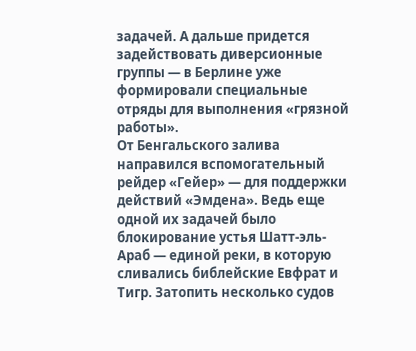задачей. А дальше придется задействовать диверсионные группы — в Берлине уже формировали специальные отряды для выполнения «грязной работы».
От Бенгальского залива направился вспомогательный рейдер «Гейер» — для поддержки действий «Эмдена». Ведь еще одной их задачей было блокирование устья Шатт-эль-Араб — единой реки, в которую сливались библейские Евфрат и Тигр. Затопить несколько судов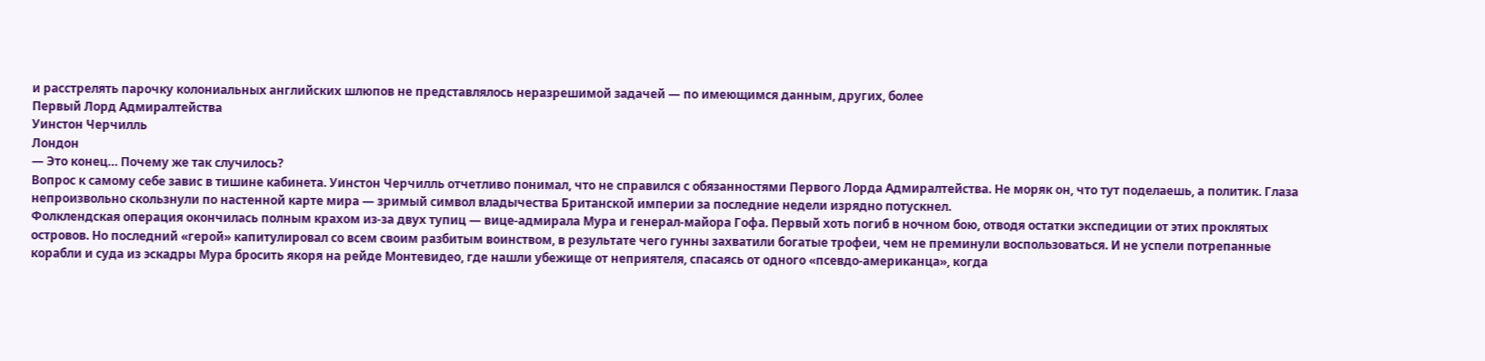и расстрелять парочку колониальных английских шлюпов не представлялось неразрешимой задачей — по имеющимся данным, других, более
Первый Лорд Адмиралтейства
Уинстон Черчилль
Лондон
— Это конец… Почему же так случилось?
Вопрос к самому себе завис в тишине кабинета. Уинстон Черчилль отчетливо понимал, что не справился с обязанностями Первого Лорда Адмиралтейства. Не моряк он, что тут поделаешь, а политик. Глаза непроизвольно скользнули по настенной карте мира — зримый символ владычества Британской империи за последние недели изрядно потускнел.
Фолклендская операция окончилась полным крахом из-за двух тупиц — вице-адмирала Мура и генерал-майора Гофа. Первый хоть погиб в ночном бою, отводя остатки экспедиции от этих проклятых островов. Но последний «герой» капитулировал со всем своим разбитым воинством, в результате чего гунны захватили богатые трофеи, чем не преминули воспользоваться. И не успели потрепанные корабли и суда из эскадры Мура бросить якоря на рейде Монтевидео, где нашли убежище от неприятеля, спасаясь от одного «псевдо-американца», когда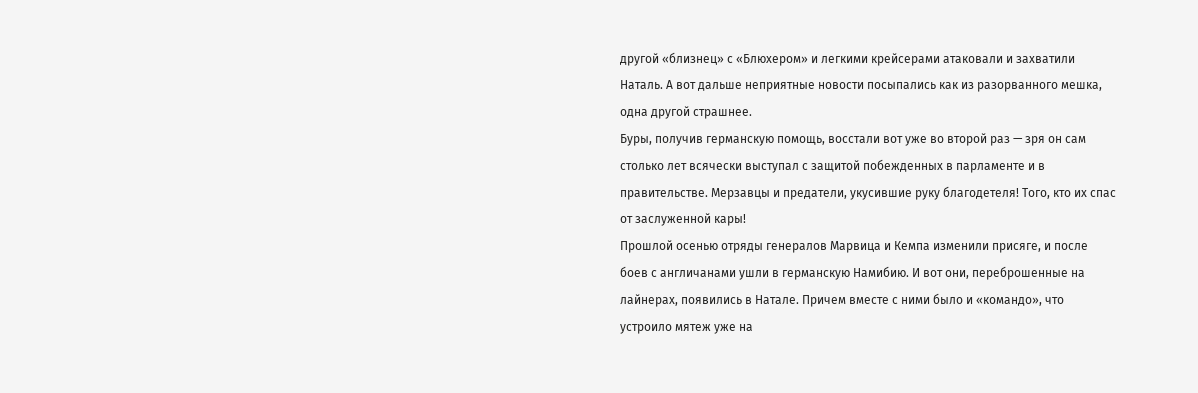другой «близнец» с «Блюхером» и легкими крейсерами атаковали и захватили Наталь. А вот дальше неприятные новости посыпались как из разорванного мешка, одна другой страшнее.
Буры, получив германскую помощь, восстали вот уже во второй раз — зря он сам столько лет всячески выступал с защитой побежденных в парламенте и в правительстве. Мерзавцы и предатели, укусившие руку благодетеля! Того, кто их спас от заслуженной кары!
Прошлой осенью отряды генералов Марвица и Кемпа изменили присяге, и после боев с англичанами ушли в германскую Намибию. И вот они, переброшенные на лайнерах, появились в Натале. Причем вместе с ними было и «командо», что устроило мятеж уже на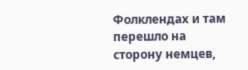Фолклендах и там перешло на сторону немцев,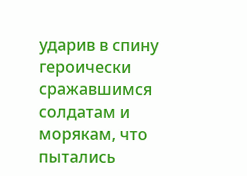ударив в спину героически сражавшимся солдатам и морякам, что пытались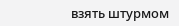взять штурмом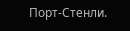Порт-Стенли.